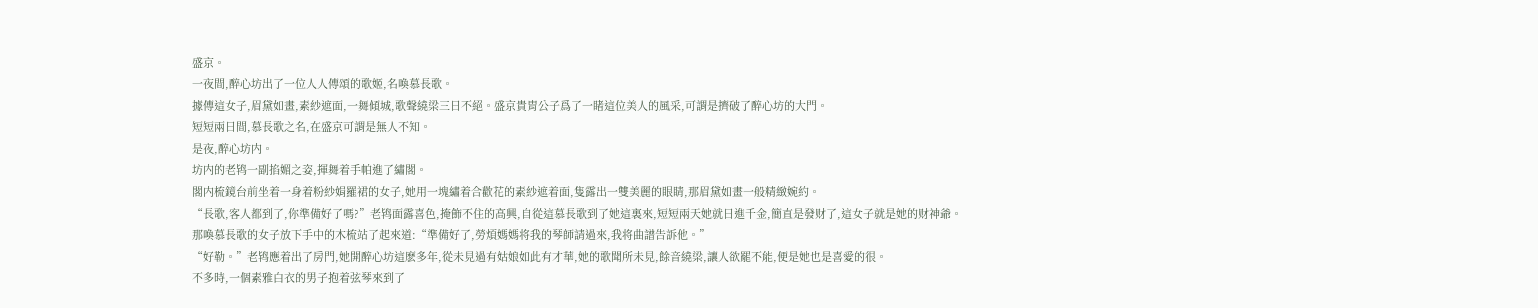盛京。
一夜間,醉心坊出了一位人人傳頌的歌姬,名喚慕長歌。
據傳這女子,眉黛如畫,素紗遮面,一舞傾城,歌聲繞梁三日不絕。盛京貴胄公子爲了一睹這位美人的風采,可謂是擠破了醉心坊的大門。
短短兩日間,慕長歌之名,在盛京可謂是無人不知。
是夜,醉心坊内。
坊内的老鸨一副掐媚之姿,揮舞着手帕進了繡閣。
閣内梳鏡台前坐着一身着粉紗娟羅裙的女子,她用一塊繡着合歡花的素紗遮着面,隻露出一雙美麗的眼睛,那眉黛如畫一般精緻婉約。
“長歌,客人都到了,你準備好了嗎?”老鸨面露喜色,掩飾不住的高興,自從這慕長歌到了她這裏來,短短兩天她就日進千金,簡直是發财了,這女子就是她的财神爺。
那喚慕長歌的女子放下手中的木梳站了起來道:“準備好了,勞煩媽媽将我的琴師請過來,我将曲譜告訴他。”
“好勒。”老鸨應着出了房門,她開醉心坊這麽多年,從未見過有姑娘如此有才華,她的歌聞所未見,餘音繞梁,讓人欲罷不能,便是她也是喜愛的很。
不多時,一個素雅白衣的男子抱着弦琴來到了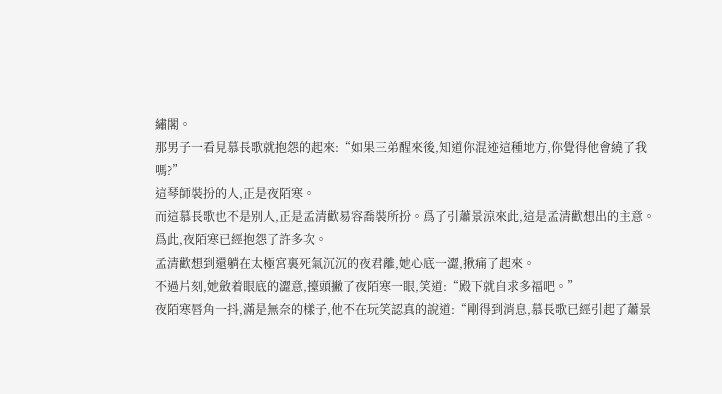繡閣。
那男子一看見慕長歌就抱怨的起來:“如果三弟醒來後,知道你混迹這種地方,你覺得他會繞了我嗎?”
這琴師裝扮的人,正是夜陌寒。
而這慕長歌也不是别人,正是孟清歡易容喬裝所扮。爲了引蕭景涼來此,這是孟清歡想出的主意。
爲此,夜陌寒已經抱怨了許多次。
孟清歡想到還躺在太極宮裏死氣沉沉的夜君離,她心底一澀,揪痛了起來。
不過片刻,她斂着眼底的澀意,擡頭撇了夜陌寒一眼,笑道:“殿下就自求多福吧。”
夜陌寒唇角一抖,滿是無奈的樣子,他不在玩笑認真的說道:“剛得到消息,慕長歌已經引起了蕭景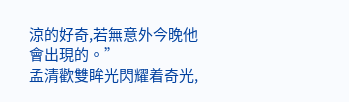涼的好奇,若無意外今晚他會出現的。”
孟清歡雙眸光閃耀着奇光,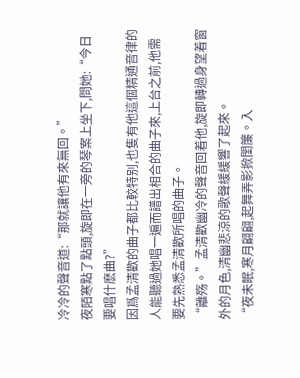冷冷的聲音道:“那就讓他有來無回。”
夜陌寒點了點頭,旋即在一旁的琴案上坐下,問她:“今日要唱什麽曲?”
因爲孟清歡的曲子都比較特别,也隻有他這個精通音律的人能聽過她唱一遍而譜出相合的曲子來,上台之前,他需要先熟悉孟清歡所唱的曲子。
“離殇。”孟清歡幽冷的聲音回着他,旋即轉過身望着窗外的月色,清幽悲涼的歌聲緩緩響了起來。
“夜未眠,寒月翩翩,起舞弄影掀閨簾。入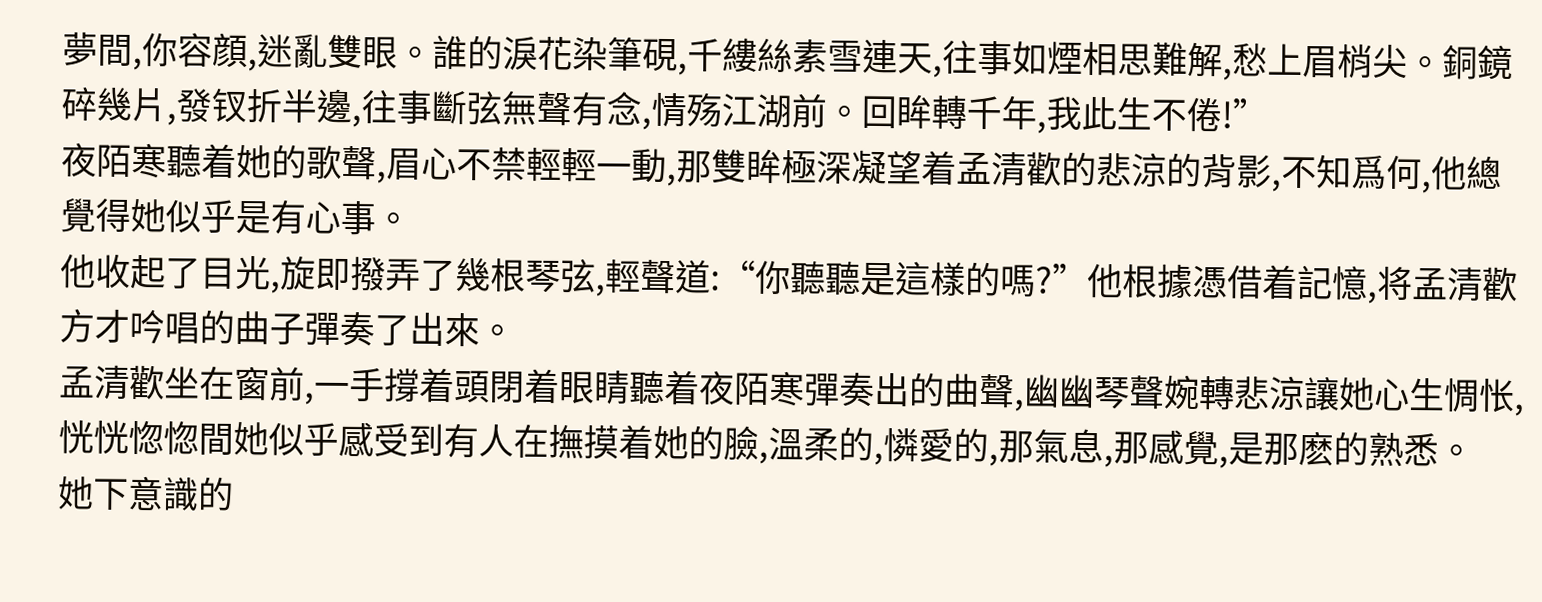夢間,你容顔,迷亂雙眼。誰的淚花染筆硯,千縷絲素雪連天,往事如煙相思難解,愁上眉梢尖。銅鏡碎幾片,發钗折半邊,往事斷弦無聲有念,情殇江湖前。回眸轉千年,我此生不倦!”
夜陌寒聽着她的歌聲,眉心不禁輕輕一動,那雙眸極深凝望着孟清歡的悲涼的背影,不知爲何,他總覺得她似乎是有心事。
他收起了目光,旋即撥弄了幾根琴弦,輕聲道:“你聽聽是這樣的嗎?”他根據憑借着記憶,将孟清歡方才吟唱的曲子彈奏了出來。
孟清歡坐在窗前,一手撐着頭閉着眼睛聽着夜陌寒彈奏出的曲聲,幽幽琴聲婉轉悲涼讓她心生惆怅,恍恍惚惚間她似乎感受到有人在撫摸着她的臉,溫柔的,憐愛的,那氣息,那感覺,是那麽的熟悉。
她下意識的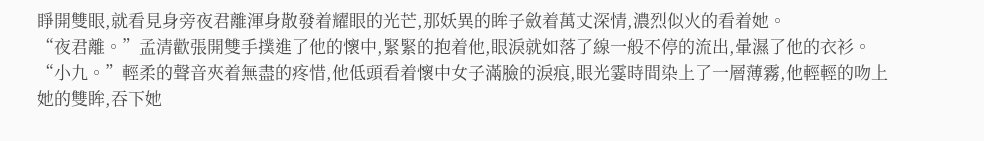睜開雙眼,就看見身旁夜君離渾身散發着耀眼的光芒,那妖異的眸子斂着萬丈深情,濃烈似火的看着她。
“夜君離。”孟清歡張開雙手撲進了他的懷中,緊緊的抱着他,眼淚就如落了線一般不停的流出,暈濕了他的衣衫。
“小九。”輕柔的聲音夾着無盡的疼惜,他低頭看着懷中女子滿臉的淚痕,眼光霎時間染上了一層薄霧,他輕輕的吻上她的雙眸,吞下她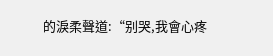的淚柔聲道:“别哭,我會心疼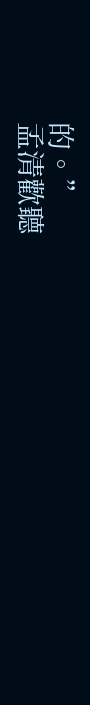的。”
孟清歡聽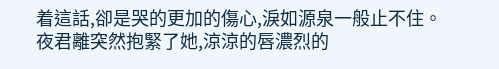着這話,卻是哭的更加的傷心,淚如源泉一般止不住。夜君離突然抱緊了她,涼涼的唇濃烈的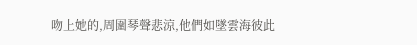吻上她的,周圍琴聲悲涼,他們如墜雲海彼此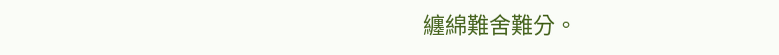纏綿難舍難分。